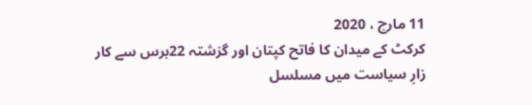11 مارچ ، 2020
کرکٹ کے میدان کا فاتح کپتان اور گزشتہ 22برس سے کار زارِ سیاست میں مسلسل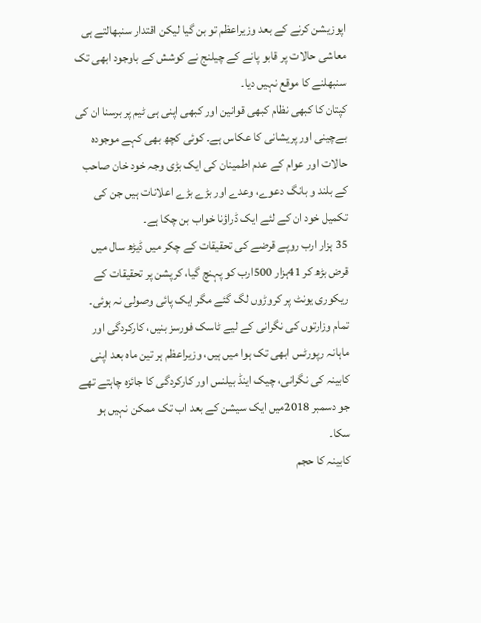اپوزیشن کرنے کے بعد وزیراعظم تو بن گیا لیکن اقتدار سنبھالتے ہی معاشی حالات پر قابو پانے کے چیلنج نے کوشش کے باوجود ابھی تک سنبھلنے کا موقع نہیں دیا۔
کپتان کا کبھی نظام کبھی قوانین اور کبھی اپنی ہی ٹیم پر برسنا ان کی بےچینی اور پریشانی کا عکاس ہے۔ کوئی کچھ بھی کہے موجودہ حالات اور عوام کے عدم اطمینان کی ایک بڑی وجہ خود خان صاحب کے بلند و بانگ دعوے، وعدے اور بڑے بڑے اعلانات ہیں جن کی تکمیل خود ان کے لئے ایک ڈراؤنا خواب بن چکا ہے۔
35 ہزار ارب روپے قرضے کی تحقیقات کے چکر میں ڈیڑھ سال میں قرض بڑھ کر 41ہزار 500ارب کو پہنچ گیا، کرپشن پر تحقیقات کے ریکوری یونٹ پر کروڑوں لگ گئے مگر ایک پائی وصولی نہ ہوئی۔ تمام وزارتوں کی نگرانی کے لیے ٹاسک فورسز بنیں، کارکردگی اور ماہانہ رپورٹس ابھی تک ہوا میں ہیں، وزیراعظم ہر تین ماہ بعد اپنی کابینہ کی نگرانی، چیک اینڈ بیلنس اور کارکردگی کا جائزہ چاہتے تھے جو دسمبر 2018میں ایک سیشن کے بعد اب تک ممکن نہیں ہو سکا۔
کابینہ کا حجم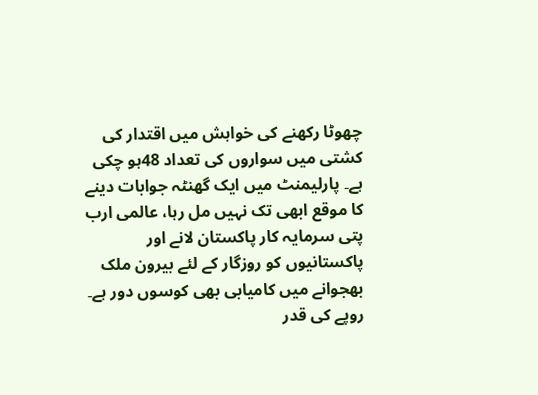چھوٹا رکھنے کی خواہش میں اقتدار کی کشتی میں سواروں کی تعداد 48ہو چکی ہے۔ پارلیمنٹ میں ایک گھنٹہ جوابات دینے کا موقع ابھی تک نہیں مل رہا، عالمی ارب پتی سرمایہ کار پاکستان لانے اور پاکستانیوں کو روزگار کے لئے بیرون ملک بھجوانے میں کامیابی بھی کوسوں دور ہے۔ روپے کی قدر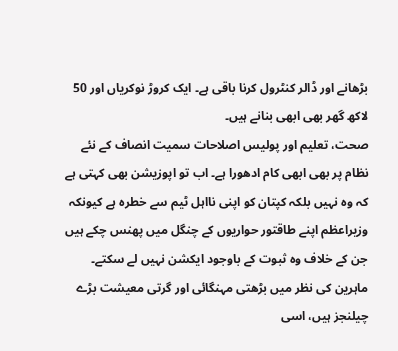بڑھانے اور ڈالر کنٹرول کرنا باقی ہے۔ ایک کروڑ نوکریاں اور 50 لاکھ گھر بھی ابھی بنانے ہیں۔
صحت، تعلیم اور پولیس اصلاحات سمیت انصاف کے نئے نظام پر بھی ابھی کام ادھورا ہے۔ اب تو اپوزیشن بھی کہتی ہے کہ وہ نہیں بلکہ کپتان کو اپنی نااہل ٹیم سے خطرہ ہے کیونکہ وزیراعظم اپنے طاقتور حواریوں کے چنگل میں پھنس چکے ہیں جن کے خلاف وہ ثبوت کے باوجود ایکشن نہیں لے سکتے۔ ماہرین کی نظر میں بڑھتی مہنگائی اور گرتی معیشت بڑے چیلنجز ہیں، اسی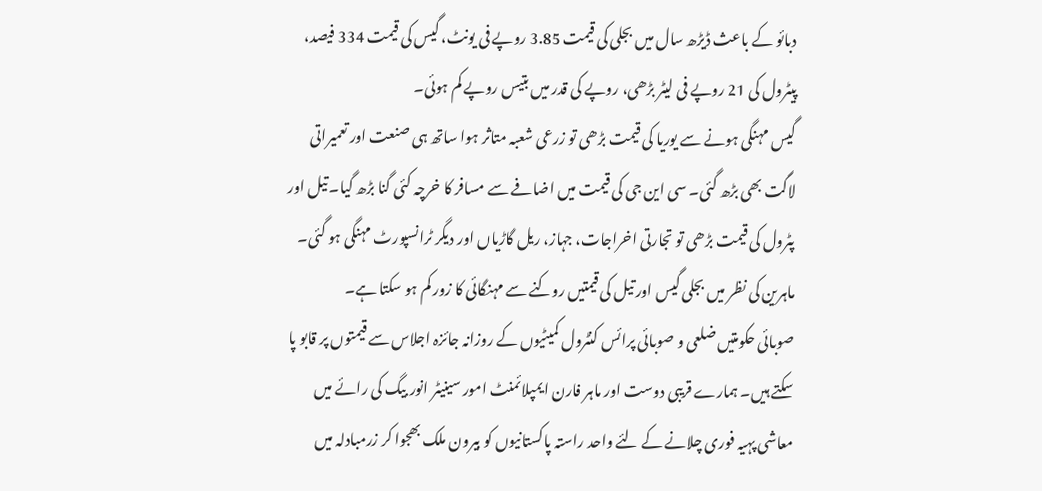دبائو کے باعث ڈیڑھ سال میں بجلی کی قیمت 3.85 روپے فی یونٹ، گیس کی قیمت 334 فیصد، پیٹرول کی 21 روپے فی لیٹر بڑھی، روپے کی قدر میں بتیس روپے کم ہوئی۔
گیس مہنگی ہونے سے یوریا کی قیمت بڑھی تو زرعی شعبہ متاثر ہوا ساتھ ہی صنعت اور تعمیراتی لاگت بھی بڑھ گئی۔ سی این جی کی قیمت میں اضافے سے مسافر کا خرچہ کئی گنا بڑھ گیا۔ تیل اور پٹرول کی قیمت بڑھی تو تجارتی اخراجات، جہاز، ریل گاڑیاں اور دیگر ٹرانسپورٹ مہنگی ہو گئی۔ ماہرین کی نظر میں بجلی گیس اور تیل کی قیمتیں روکنے سے مہنگائی کا زور کم ہو سکتا ہے۔
صوبائی حکومتیں ضلعی و صوبائی پرائس کنٹرول کمیٹیوں کے روزانہ جائزہ اجلاس سے قیمتوں پر قابو پا سکتے ہیں۔ ہمارے قریبی دوست اور ماہر فارن ایمپلائمنٹ امور سینیٹر انور بیگ کی رائے میں معاشی پہیہ فوری چلانے کے لئے واحد راستہ پاکستانیوں کو بیرون ملک بھجوا کر زرمبادلہ میں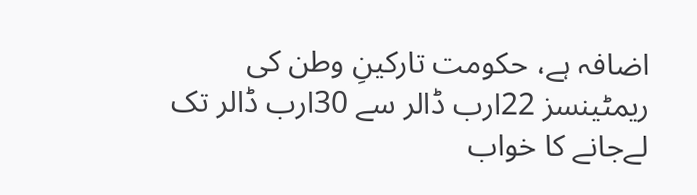اضافہ ہے، حکومت تارکینِ وطن کی ریمٹینسز 22ارب ڈالر سے 30ارب ڈالر تک لےجانے کا خواب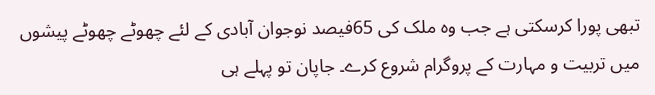تبھی پورا کرسکتی ہے جب وہ ملک کی 65فیصد نوجوان آبادی کے لئے چھوٹے چھوٹے پیشوں میں تربیت و مہارت کے پروگرام شروع کرے۔ جاپان تو پہلے ہی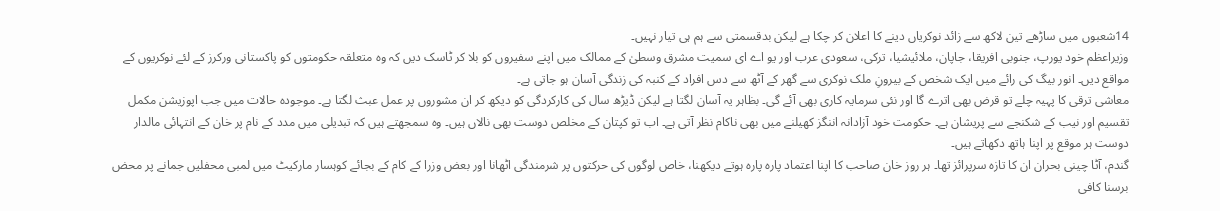14شعبوں میں ساڑھے تین لاکھ سے زائد نوکریاں دینے کا اعلان کر چکا ہے لیکن بدقسمتی سے ہم ہی تیار نہیں۔
وزیراعظم خود یورپ، جنوبی افریقا، جاپان، ملائیشیا، ترکی، سعودی عرب اور یو اے ای سمیت مشرق وسطیٰ کے ممالک میں اپنے سفیروں کو بلا کر ٹاسک دیں کہ وہ متعلقہ حکومتوں کو پاکستانی ورکرز کے لئے نوکریوں کے مواقع دیں۔ انور بیگ کی رائے میں ایک شخص کے بیرونِ ملک نوکری سے گھر کے آٹھ سے دس افراد کے کنبہ کی زندگی آسان ہو جاتی ہے۔
معاشی ترقی کا پہیہ چلے تو قرض بھی اترے گا اور نئی سرمایہ کاری بھی آئے گی۔ بظاہر یہ آسان لگتا ہے لیکن ڈیڑھ سال کی کارکردگی کو دیکھ کر ان مشوروں پر عمل عبث لگتا ہے۔ موجودہ حالات میں جب اپوزیشن مکمل تقسیم اور نیب کے شکنجے سے پریشان ہے۔ حکومت خود آزادانہ اننگز کھیلنے میں بھی ناکام نظر آتی ہے۔ اب تو کپتان کے مخلص دوست بھی نالاں ہیں۔ وہ سمجھتے ہیں کہ تبدیلی میں مدد کے نام پر خان کے انتہائی مالدار دوست ہر موقع پر اپنا ہاتھ دکھاتے ہیں۔
گندم، آٹا چینی بحران ان کا تازہ سرپرائز تھا۔ ہر روز خان صاحب کا اپنا اعتماد پارہ پارہ ہوتے دیکھنا، خاص لوگوں کی حرکتوں پر شرمندگی اٹھانا اور بعض وزرا کے کام کے بجائے کوہسار مارکیٹ میں لمبی محفلیں جمانے پر محض برسنا کافی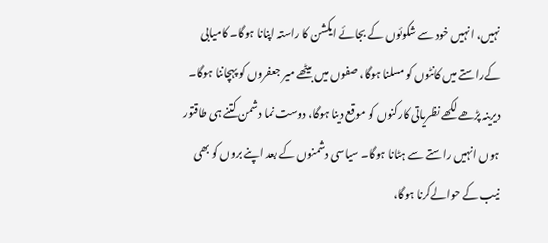نہیں، انہیں خود سے شکوئوں کے بجائے ایکشن کا راستہ اپنانا ہوگا۔ کامیابی کےراستے میں کانٹوں کو مسلنا ہوگا، صفوں میں بیٹھے میر جعفروں کو پہچاننا ہوگا۔
دیرینہ پڑھے لکھے نظریاتی کارکنوں کو موقع دینا ہوگا، دوست نما دشمن کتنے ہی طاقتور ہوں انہیں راستے سے ہٹانا ہوگا۔ سیاسی دشمنوں کے بعد اپنے بروں کو بھی نیب کے حوالےکرنا ہوگا،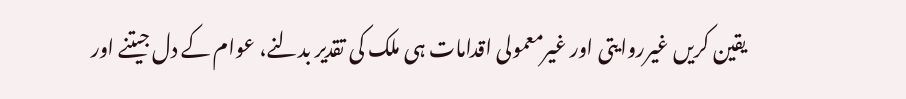یقین کریں غیرروایتی اور غیرمعمولی اقدامات ہی ملک کی تقدیر بدلنے، عوام کے دل جیتنے اور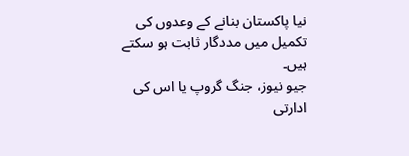نیا پاکستان بنانے کے وعدوں کی تکمیل میں مددگار ثابت ہو سکتے ہیں۔
جیو نیوز، جنگ گروپ یا اس کی ادارتی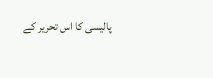پالیسی کا اس تحریر کے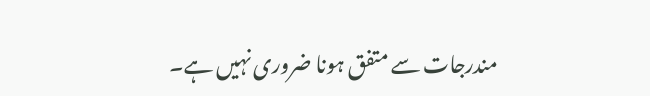مندرجات سے متفق ہونا ضروری نہیں ہے۔